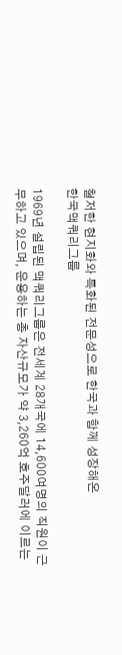철저한 현지화와 특화된 전문성으로 한국과 함께 성장해온
한국맥쿼리그룹

1969년 설립된 맥쿼리그룹은 전세계 28개국에 14,600여명의 직원이 근무하고 있으며, 운용하는 총 자산규모가 약 3,260억 호주달러에 이르는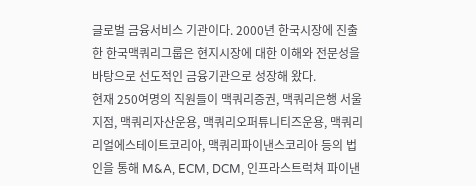글로벌 금융서비스 기관이다. 2000년 한국시장에 진출한 한국맥쿼리그룹은 현지시장에 대한 이해와 전문성을 바탕으로 선도적인 금융기관으로 성장해 왔다.
현재 250여명의 직원들이 맥쿼리증권, 맥쿼리은행 서울지점, 맥쿼리자산운용, 맥쿼리오퍼튜니티즈운용, 맥쿼리리얼에스테이트코리아, 맥쿼리파이낸스코리아 등의 법인을 통해 M&A, ECM, DCM, 인프라스트럭쳐 파이낸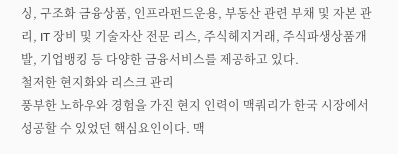싱, 구조화 금융상품, 인프라펀드운용, 부동산 관련 부채 및 자본 관리, IT 장비 및 기술자산 전문 리스, 주식헤지거래, 주식파생상품개발, 기업뱅킹 등 다양한 금융서비스를 제공하고 있다.
철저한 현지화와 리스크 관리
풍부한 노하우와 경험을 가진 현지 인력이 맥쿼리가 한국 시장에서 성공할 수 있었던 핵심요인이다. 맥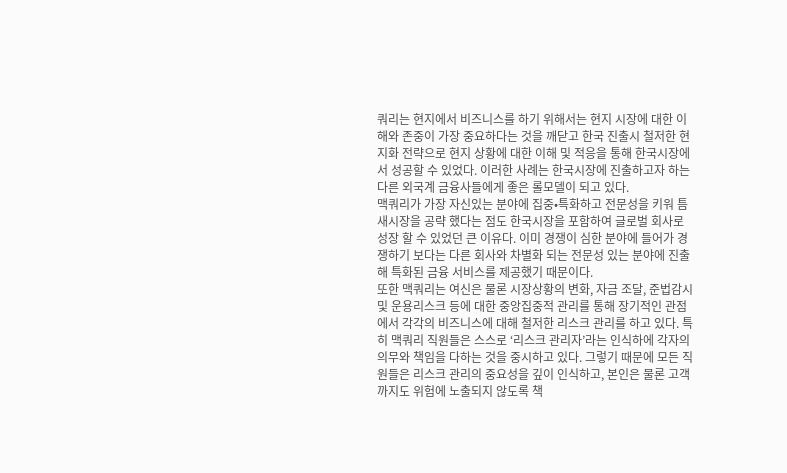쿼리는 현지에서 비즈니스를 하기 위해서는 현지 시장에 대한 이해와 존중이 가장 중요하다는 것을 깨닫고 한국 진출시 철저한 현지화 전략으로 현지 상황에 대한 이해 및 적응을 통해 한국시장에서 성공할 수 있었다. 이러한 사례는 한국시장에 진출하고자 하는 다른 외국계 금융사들에게 좋은 롤모델이 되고 있다.
맥쿼리가 가장 자신있는 분야에 집중•특화하고 전문성을 키워 틈새시장을 공략 했다는 점도 한국시장을 포함하여 글로벌 회사로 성장 할 수 있었던 큰 이유다. 이미 경쟁이 심한 분야에 들어가 경쟁하기 보다는 다른 회사와 차별화 되는 전문성 있는 분야에 진출해 특화된 금융 서비스를 제공했기 때문이다.
또한 맥쿼리는 여신은 물론 시장상황의 변화, 자금 조달, 준법감시 및 운용리스크 등에 대한 중앙집중적 관리를 통해 장기적인 관점에서 각각의 비즈니스에 대해 철저한 리스크 관리를 하고 있다. 특히 맥쿼리 직원들은 스스로 ‘리스크 관리자’라는 인식하에 각자의 의무와 책임을 다하는 것을 중시하고 있다. 그렇기 때문에 모든 직원들은 리스크 관리의 중요성을 깊이 인식하고, 본인은 물론 고객까지도 위험에 노출되지 않도록 책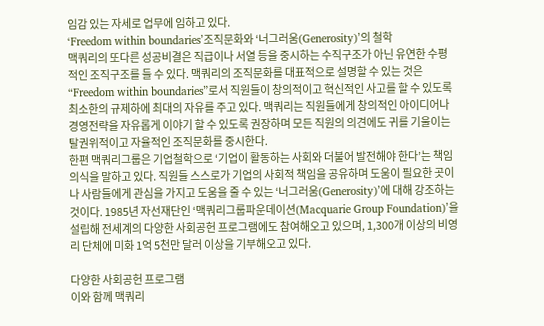임감 있는 자세로 업무에 임하고 있다.
‘Freedom within boundaries’조직문화와 ‘너그러움(Generosity)’의 철학
맥쿼리의 또다른 성공비결은 직급이나 서열 등을 중시하는 수직구조가 아닌 유연한 수평적인 조직구조를 들 수 있다. 맥쿼리의 조직문화를 대표적으로 설명할 수 있는 것은 “Freedom within boundaries”로서 직원들이 창의적이고 혁신적인 사고를 할 수 있도록 최소한의 규제하에 최대의 자유를 주고 있다. 맥쿼리는 직원들에게 창의적인 아이디어나 경영전략을 자유롭게 이야기 할 수 있도록 권장하며 모든 직원의 의견에도 귀를 기울이는 탈권위적이고 자율적인 조직문화를 중시한다.
한편 맥쿼리그룹은 기업철학으로 ‘기업이 활동하는 사회와 더불어 발전해야 한다’는 책임의식을 말하고 있다. 직원들 스스로가 기업의 사회적 책임을 공유하며 도움이 필요한 곳이나 사람들에게 관심을 가지고 도움을 줄 수 있는 ‘너그러움(Generosity)’에 대해 강조하는 것이다. 1985년 자선재단인 ‘맥쿼리그룹파운데이션(Macquarie Group Foundation)’을 설립해 전세계의 다양한 사회공헌 프로그램에도 참여해오고 있으며, 1,300개 이상의 비영리 단체에 미화 1억 5천만 달러 이상을 기부해오고 있다.

다양한 사회공헌 프로그램
이와 함께 맥쿼리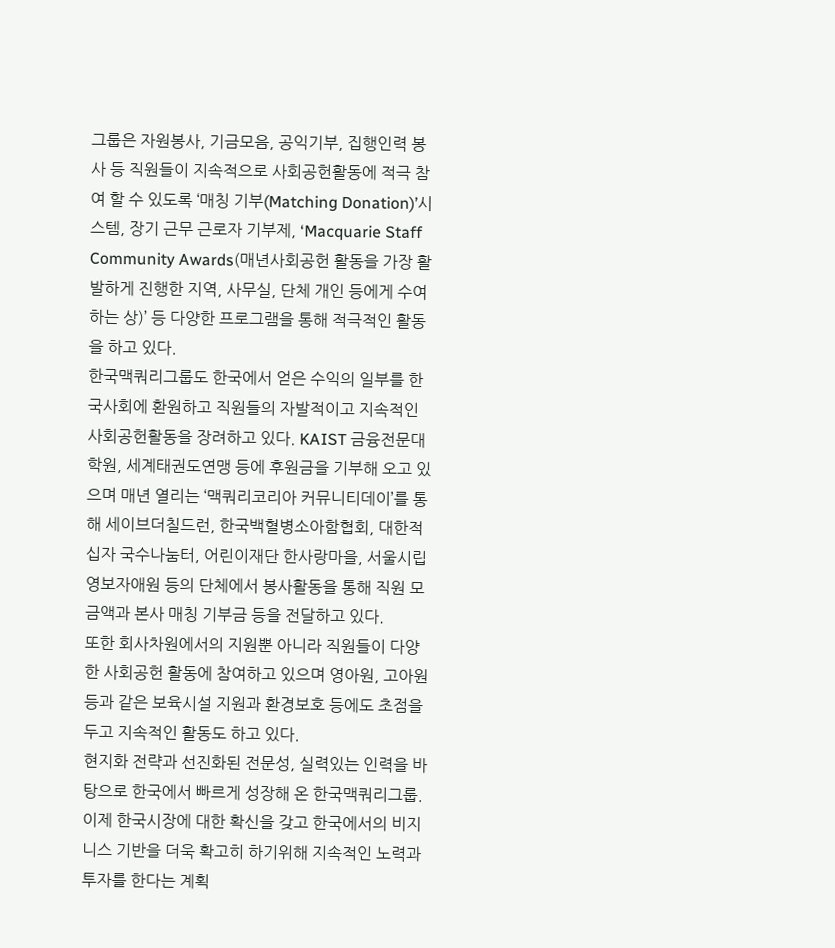그룹은 자원봉사, 기금모음, 공익기부, 집행인력 봉사 등 직원들이 지속적으로 사회공헌활동에 적극 참여 할 수 있도록 ‘매칭 기부(Matching Donation)’시스템, 장기 근무 근로자 기부제, ‘Macquarie Staff Community Awards(매년사회공헌 활동을 가장 활발하게 진행한 지역, 사무실, 단체 개인 등에게 수여하는 상)’ 등 다양한 프로그램을 통해 적극적인 활동을 하고 있다.
한국맥쿼리그룹도 한국에서 얻은 수익의 일부를 한국사회에 환원하고 직원들의 자발적이고 지속적인 사회공헌활동을 장려하고 있다. KAIST 금융전문대학원, 세계태권도연맹 등에 후원금을 기부해 오고 있으며 매년 열리는 ‘맥쿼리코리아 커뮤니티데이’를 통해 세이브더칠드런, 한국백혈병소아함협회, 대한적십자 국수나눔터, 어린이재단 한사랑마을, 서울시립영보자애원 등의 단체에서 봉사활동을 통해 직원 모금액과 본사 매칭 기부금 등을 전달하고 있다.
또한 회사차원에서의 지원뿐 아니라 직원들이 다양한 사회공헌 활동에 참여하고 있으며 영아원, 고아원 등과 같은 보육시설 지원과 환경보호 등에도 초점을 두고 지속적인 활동도 하고 있다.
현지화 전략과 선진화된 전문성, 실력있는 인력을 바탕으로 한국에서 빠르게 성장해 온 한국맥쿼리그룹. 이제 한국시장에 대한 확신을 갖고 한국에서의 비지니스 기반을 더욱 확고히 하기위해 지속적인 노력과 투자를 한다는 계획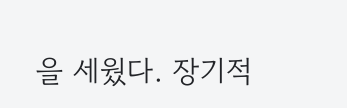을 세웠다. 장기적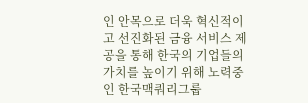인 안목으로 더욱 혁신적이고 선진화된 금융 서비스 제공을 통해 한국의 기업들의 가치를 높이기 위해 노력중인 한국맥쿼리그룹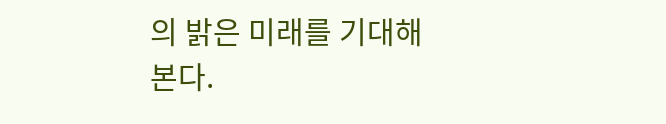의 밝은 미래를 기대해 본다.